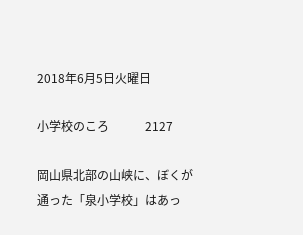2018年6月5日火曜日

小学校のころ            2127

岡山県北部の山峡に、ぼくが通った「泉小学校」はあっ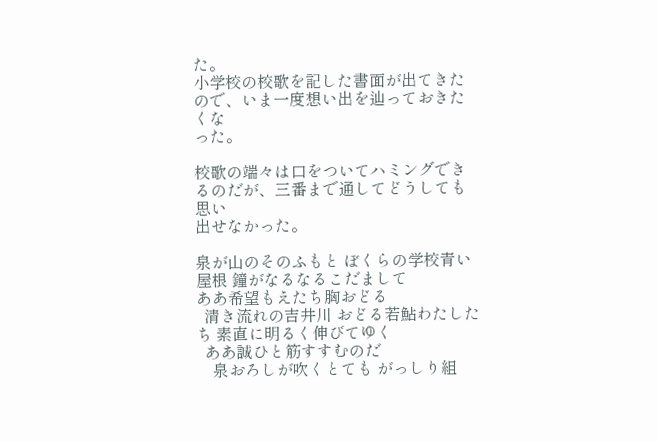た。
小学校の校歌を記した書面が出てきたので、いま一度想い出を辿っておきたくな
った。

校歌の端々は口をついてハミングできるのだが、三番まで通してどうしても思い
出せなかった。

泉が山のそのふもと ぼくらの学校青い屋根 鐘がなるなるこだまして
ああ希望もえたち胸おどる
  清き流れの吉井川 おどる若鮎わたしたち 素直に明るく伸びてゆく
  ああ誠ひと筋すすむのだ
    泉おろしが吹くとても がっしり組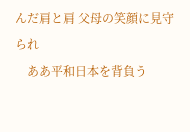んだ肩と肩 父母の笑顔に見守られ
    ああ平和日本を背負う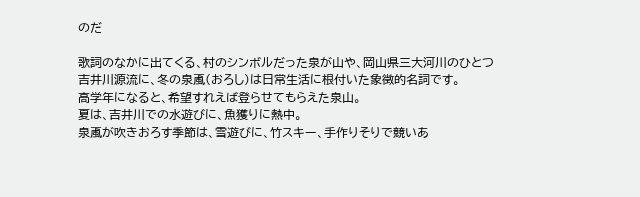のだ

歌詞のなかに出てくる、村のシンボルだった泉が山や、岡山県三大河川のひとつ
吉井川源流に、冬の泉颪(おろし)は日常生活に根付いた象徴的名詞です。
高学年になると、希望すれえば登らせてもらえた泉山。
夏は、吉井川での水遊びに、魚獲りに熱中。
泉颪が吹きおろす季節は、雪遊びに、竹スキー、手作りそりで競いあ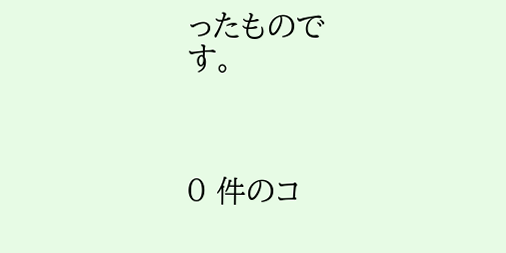ったもので
す。



0 件のコ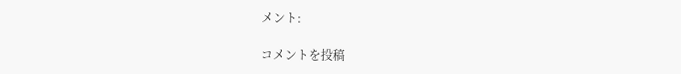メント:

コメントを投稿